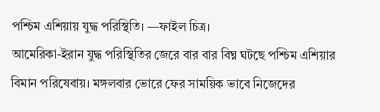পশ্চিম এশিয়ায় যুদ্ধ পরিস্থিতি। —ফাইল চিত্র।
আমেরিকা-ইরান যুদ্ধ পরিস্থিতির জেরে বার বার বিঘ্ন ঘটছে পশ্চিম এশিয়ার বিমান পরিষেবায়। মঙ্গলবার ভোরে ফের সাময়িক ভাবে নিজেদের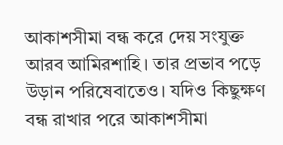আকাশসীমা বন্ধ করে দেয় সংযুক্ত আরব আমিরশাহি। তার প্রভাব পড়ে উড়ান পরিষেবাতেও। যদিও কিছুক্ষণ বন্ধ রাখার পরে আকাশসীমা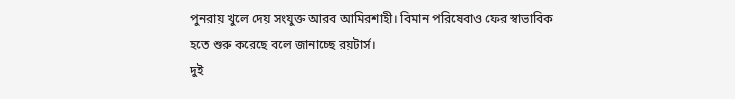পুনরায় খুলে দেয় সংযুক্ত আরব আমিরশাহী। বিমান পরিষেবাও ফের স্বাভাবিক হতে শুরু করেছে বলে জানাচ্ছে রয়টার্স।
দুই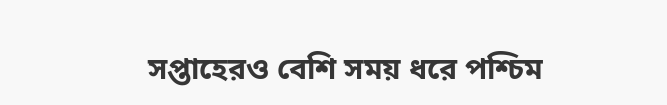সপ্তাহেরও বেশি সময় ধরে পশ্চিম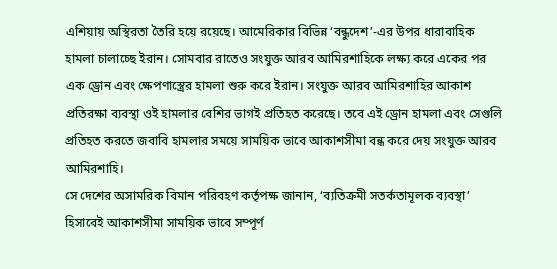এশিয়ায় অস্থিরতা তৈরি হয়ে রয়েছে। আমেরিকার বিভিন্ন ‘বন্ধুদেশ’-এর উপর ধারাবাহিক হামলা চালাচ্ছে ইরান। সোমবার রাতেও সংযুক্ত আরব আমিরশাহিকে লক্ষ্য করে একের পর এক ড্রোন এবং ক্ষেপণাস্ত্রের হামলা শুরু করে ইরান। সংযুক্ত আরব আমিরশাহির আকাশ প্রতিরক্ষা ব্যবস্থা ওই হামলার বেশির ভাগই প্রতিহত করেছে। তবে এই ড্রোন হামলা এবং সেগুলি প্রতিহত করতে জবাবি হামলার সময়ে সাময়িক ভাবে আকাশসীমা বন্ধ করে দেয় সংযুক্ত আরব আমিরশাহি।
সে দেশের অসামরিক বিমান পরিবহণ কর্তৃপক্ষ জানান, ‘ব্যতিক্রমী সতর্কতামূলক ব্যবস্থা’ হিসাবেই আকাশসীমা সাময়িক ভাবে সম্পূর্ণ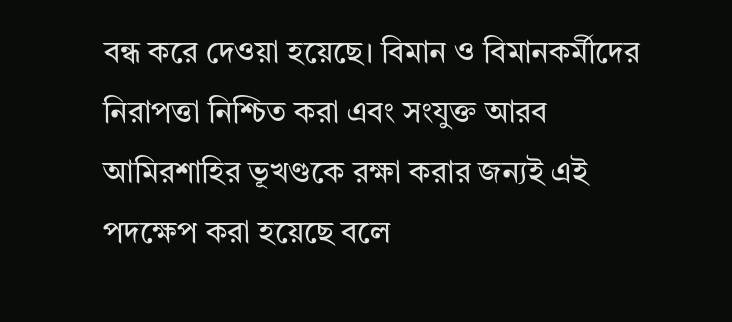বন্ধ করে দেওয়া হয়েছে। বিমান ও বিমানকর্মীদের নিরাপত্তা নিশ্চিত করা এবং সংযুক্ত আরব আমিরশাহির ভূখণ্ডকে রক্ষা করার জন্যই এই পদক্ষেপ করা হয়েছে বলে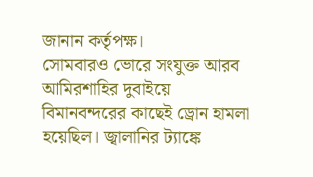জানান কর্তৃপক্ষ।
সোমবারও ভোরে সংযুক্ত আরব আমিরশাহির দুবাইয়ে বিমানবন্দরের কাছেই ড্রোন হামলা হয়েছিল। জ্বালানির ট্যাঙ্কে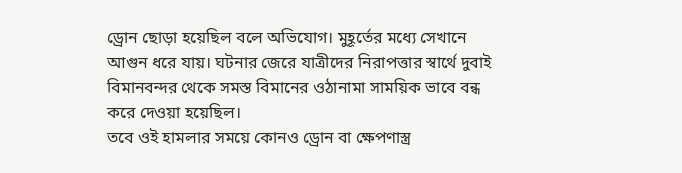ড্রোন ছোড়া হয়েছিল বলে অভিযোগ। মুহূর্তের মধ্যে সেখানে আগুন ধরে যায়। ঘটনার জেরে যাত্রীদের নিরাপত্তার স্বার্থে দুবাই বিমানবন্দর থেকে সমস্ত বিমানের ওঠানামা সাময়িক ভাবে বন্ধ করে দেওয়া হয়েছিল।
তবে ওই হামলার সময়ে কোনও ড্রোন বা ক্ষেপণাস্ত্র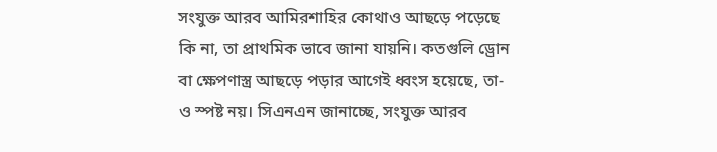সংযুক্ত আরব আমিরশাহির কোথাও আছড়ে পড়েছে কি না, তা প্রাথমিক ভাবে জানা যায়নি। কতগুলি ড্রোন বা ক্ষেপণাস্ত্র আছড়ে পড়ার আগেই ধ্বংস হয়েছে, তা-ও স্পষ্ট নয়। সিএনএন জানাচ্ছে, সংযুক্ত আরব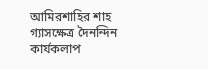আমিরশাহির শাহ গ্যাসক্ষেত্র দৈনন্দিন কার্যকলাপ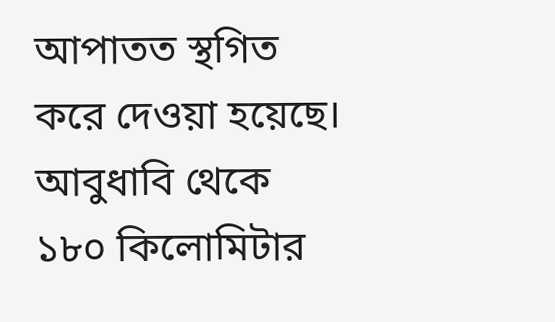আপাতত স্থগিত করে দেওয়া হয়েছে। আবুধাবি থেকে ১৮০ কিলোমিটার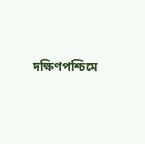দক্ষিণপশ্চিমে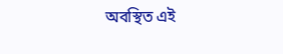অবস্থিত এই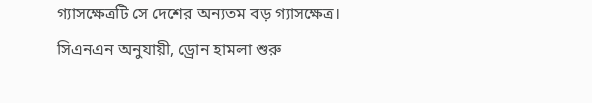গ্যাসক্ষেত্রটি সে দেশের অন্যতম বড় গ্যাসক্ষেত্র। সিএনএন অনুযায়ী, ড্রোন হামলা শুরু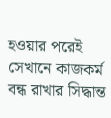হওয়ার পরেই সেখানে কাজকর্ম বন্ধ রাখার সিদ্ধান্ত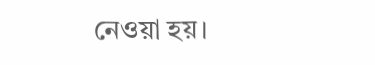নেওয়া হয়।